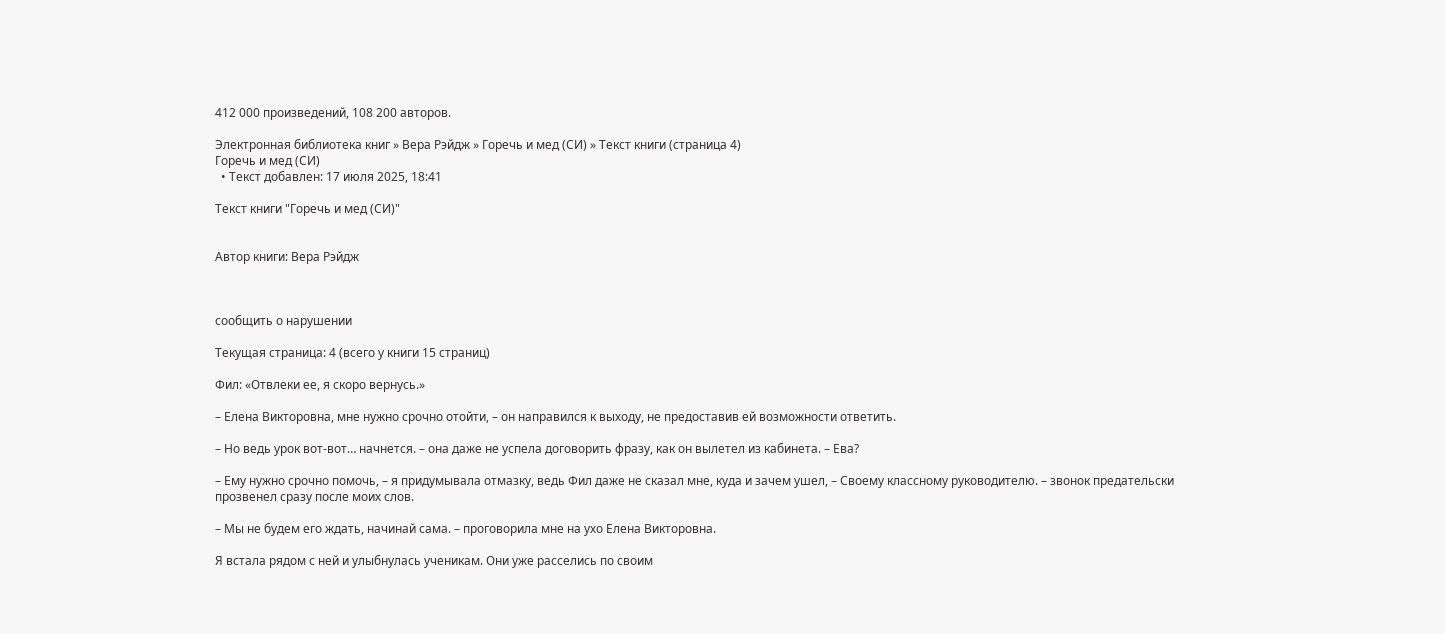412 000 произведений, 108 200 авторов.

Электронная библиотека книг » Вера Рэйдж » Горечь и мед (СИ) » Текст книги (страница 4)
Горечь и мед (СИ)
  • Текст добавлен: 17 июля 2025, 18:41

Текст книги "Горечь и мед (СИ)"


Автор книги: Вера Рэйдж



сообщить о нарушении

Текущая страница: 4 (всего у книги 15 страниц)

Фил: «Отвлеки ее, я скоро вернусь.»

– Елена Викторовна, мне нужно срочно отойти, – он направился к выходу, не предоставив ей возможности ответить.

– Но ведь урок вот-вот… начнется. – она даже не успела договорить фразу, как он вылетел из кабинета. – Ева?

– Ему нужно срочно помочь, – я придумывала отмазку, ведь Фил даже не сказал мне, куда и зачем ушел, – Своему классному руководителю. – звонок предательски прозвенел сразу после моих слов.

– Мы не будем его ждать, начинай сама. – проговорила мне на ухо Елена Викторовна.

Я встала рядом с ней и улыбнулась ученикам. Они уже расселись по своим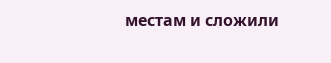местам и сложили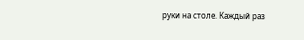руки на столе. Каждый раз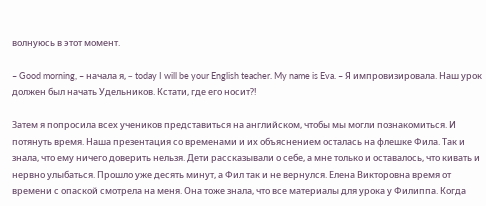волнуюсь в этот момент.

– Good morning, – начала я, – today I will be your English teacher. My name is Eva. – Я импровизировала. Наш урок должен был начать Удельников. Кстати, где его носит?!

Затем я попросила всех учеников представиться на английском, чтобы мы могли познакомиться. И потянуть время. Наша презентация со временами и их объяснением осталась на флешке Фила. Так и знала, что ему ничего доверить нельзя. Дети рассказывали о себе, а мне только и оставалось, что кивать и нервно улыбаться. Прошло уже десять минут, а Фил так и не вернулся. Елена Викторовна время от времени с опаской смотрела на меня. Она тоже знала, что все материалы для урока у Филиппа. Когда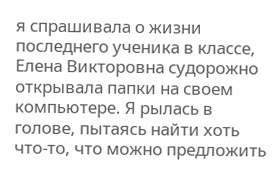я спрашивала о жизни последнего ученика в классе, Елена Викторовна судорожно открывала папки на своем компьютере. Я рылась в голове, пытаясь найти хоть что-то, что можно предложить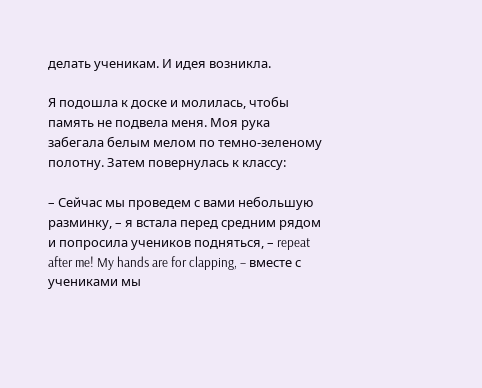делать ученикам. И идея возникла.

Я подошла к доске и молилась, чтобы память не подвела меня. Моя рука забегала белым мелом по темно-зеленому полотну. Затем повернулась к классу:

– Сейчас мы проведем с вами небольшую разминку, – я встала перед средним рядом и попросила учеников подняться, – repeat after me! My hands are for clapping, – вместе с учениками мы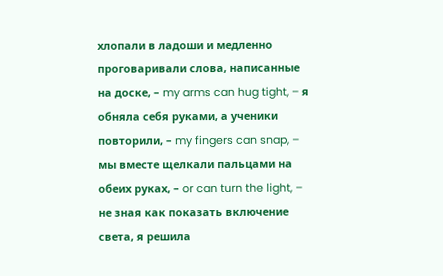хлопали в ладоши и медленно проговаривали слова, написанные на доске, – my arms can hug tight, – я обняла себя руками, а ученики повторили, – my fingers can snap, – мы вместе щелкали пальцами на обеих руках, – or can turn the light, – не зная как показать включение света, я решила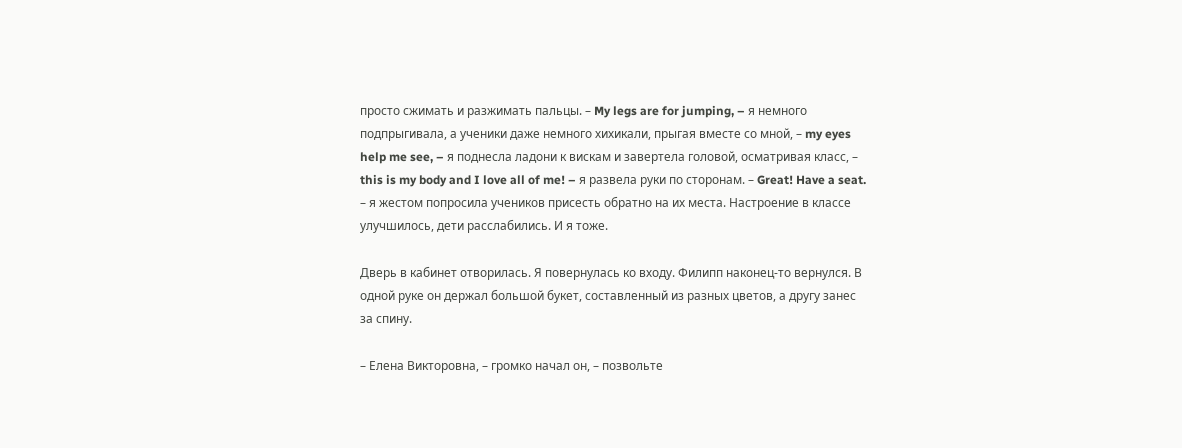просто сжимать и разжимать пальцы. – My legs are for jumping, – я немного подпрыгивала, а ученики даже немного хихикали, прыгая вместе со мной, – my eyes help me see, – я поднесла ладони к вискам и завертела головой, осматривая класс, – this is my body and I love all of me! – я развела руки по сторонам. – Great! Have a seat. – я жестом попросила учеников присесть обратно на их места. Настроение в классе улучшилось, дети расслабились. И я тоже.

Дверь в кабинет отворилась. Я повернулась ко входу. Филипп наконец-то вернулся. В одной руке он держал большой букет, составленный из разных цветов, а другу занес за спину.

– Елена Викторовна, – громко начал он, – позвольте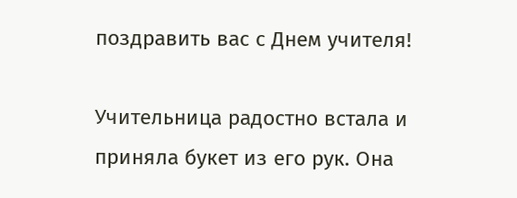поздравить вас с Днем учителя!

Учительница радостно встала и приняла букет из его рук. Она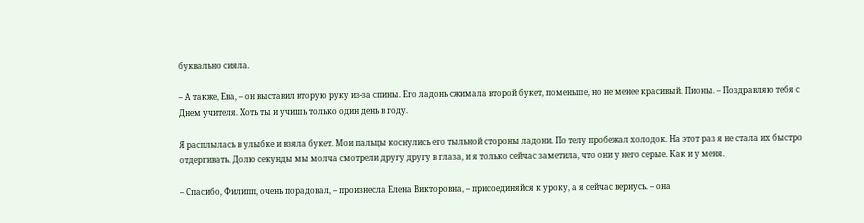буквально сияла.

– А также, Ева, – он выставил вторую руку из-за спины. Его ладонь сжимала второй букет, поменьше, но не менее красивый. Пионы. – Поздравляю тебя с Днем учителя. Хоть ты и учишь только один день в году.

Я расплылась в улыбке и взяла букет. Мои пальцы коснулись его тыльной стороны ладони. По телу пробежал холодок. На этот раз я не стала их быстро отдергивать. Долю секунды мы молча смотрели другу другу в глаза, и я только сейчас заметила, что они у него серые. Как и у меня.

– Спасибо, Филипп, очень порадовал, – произнесла Елена Викторовна, – присоединяйся к уроку, а я сейчас вернусь. – она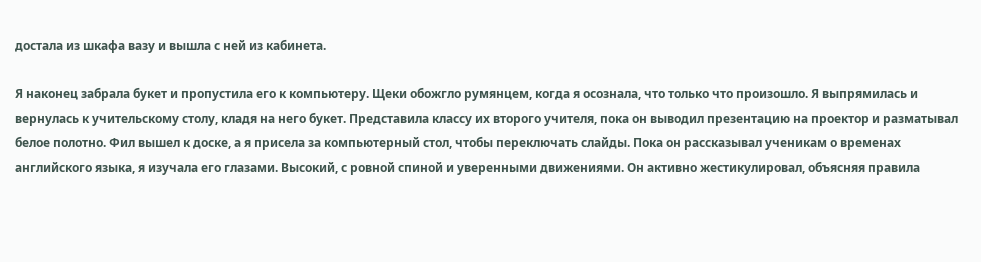достала из шкафа вазу и вышла с ней из кабинета.

Я наконец забрала букет и пропустила его к компьютеру. Щеки обожгло румянцем, когда я осознала, что только что произошло. Я выпрямилась и вернулась к учительскому столу, кладя на него букет. Представила классу их второго учителя, пока он выводил презентацию на проектор и разматывал белое полотно. Фил вышел к доске, а я присела за компьютерный стол, чтобы переключать слайды. Пока он рассказывал ученикам о временах английского языка, я изучала его глазами. Высокий, с ровной спиной и уверенными движениями. Он активно жестикулировал, объясняя правила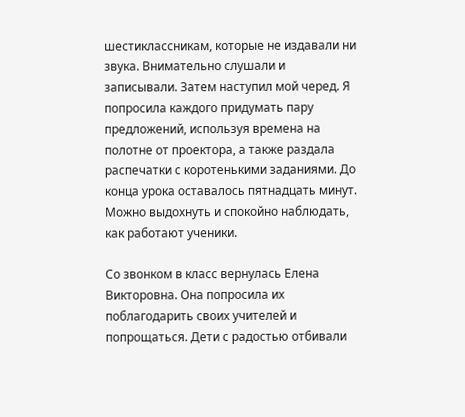шестиклассникам, которые не издавали ни звука. Внимательно слушали и записывали. Затем наступил мой черед. Я попросила каждого придумать пару предложений, используя времена на полотне от проектора, а также раздала распечатки с коротенькими заданиями. До конца урока оставалось пятнадцать минут. Можно выдохнуть и спокойно наблюдать, как работают ученики.

Со звонком в класс вернулась Елена Викторовна. Она попросила их поблагодарить своих учителей и попрощаться. Дети с радостью отбивали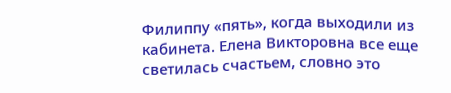Филиппу «пять», когда выходили из кабинета. Елена Викторовна все еще светилась счастьем, словно это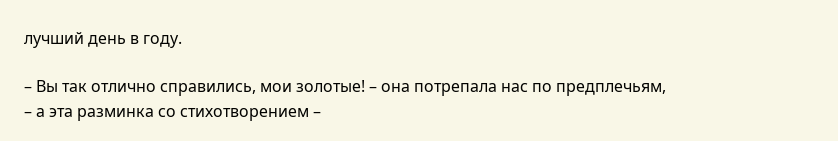лучший день в году.

– Вы так отлично справились, мои золотые! – она потрепала нас по предплечьям, – а эта разминка со стихотворением –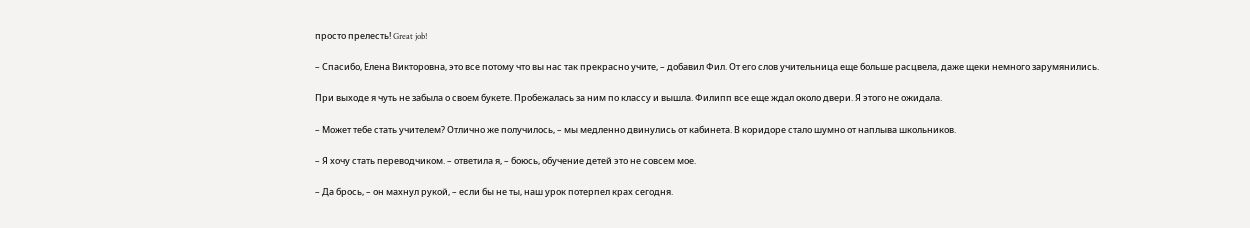просто прелесть! Great job!

– Спасибо, Елена Викторовна, это все потому что вы нас так прекрасно учите, – добавил Фил. От его слов учительница еще больше расцвела, даже щеки немного зарумянились.

При выходе я чуть не забыла о своем букете. Пробежалась за ним по классу и вышла. Филипп все еще ждал около двери. Я этого не ожидала.

– Может тебе стать учителем? Отлично же получилось, – мы медленно двинулись от кабинета. В коридоре стало шумно от наплыва школьников.

– Я хочу стать переводчиком. – ответила я, – боюсь, обучение детей это не совсем мое.

– Да брось, – он махнул рукой, – если бы не ты, наш урок потерпел крах сегодня.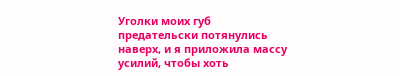Уголки моих губ предательски потянулись наверх, и я приложила массу усилий, чтобы хоть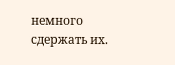немного сдержать их.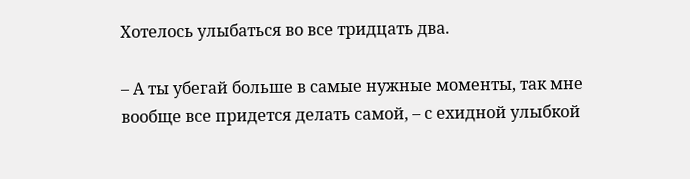Хотелось улыбаться во все тридцать два.

– А ты убегай больше в самые нужные моменты, так мне вообще все придется делать самой, – с ехидной улыбкой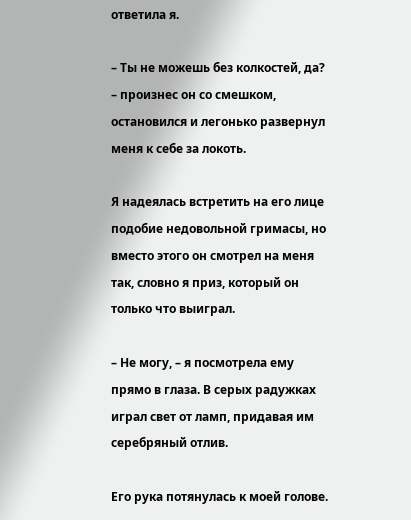ответила я.

– Ты не можешь без колкостей, да? – произнес он со смешком, остановился и легонько развернул меня к себе за локоть.

Я надеялась встретить на его лице подобие недовольной гримасы, но вместо этого он смотрел на меня так, словно я приз, который он только что выиграл.

– Не могу, – я посмотрела ему прямо в глаза. В серых радужках играл свет от ламп, придавая им серебряный отлив.

Его рука потянулась к моей голове.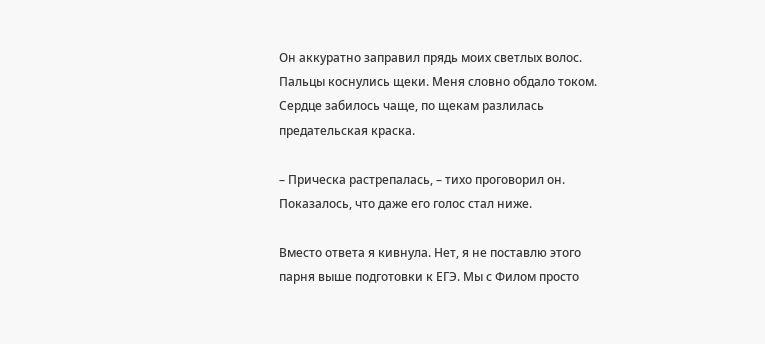Он аккуратно заправил прядь моих светлых волос. Пальцы коснулись щеки. Меня словно обдало током. Сердце забилось чаще, по щекам разлилась предательская краска.

– Прическа растрепалась, – тихо проговорил он. Показалось, что даже его голос стал ниже.

Вместо ответа я кивнула. Нет, я не поставлю этого парня выше подготовки к ЕГЭ. Мы с Филом просто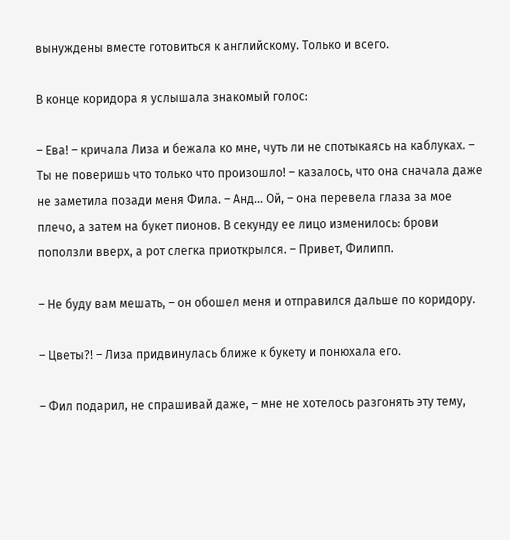вынуждены вместе готовиться к английскому. Только и всего.

В конце коридора я услышала знакомый голос:

– Ева! – кричала Лиза и бежала ко мне, чуть ли не спотыкаясь на каблуках. – Ты не поверишь что только что произошло! – казалось, что она сначала даже не заметила позади меня Фила. – Анд… Ой, – она перевела глаза за мое плечо, а затем на букет пионов. В секунду ее лицо изменилось: брови поползли вверх, а рот слегка приоткрылся. – Привет, Филипп.

– Не буду вам мешать, – он обошел меня и отправился дальше по коридору.

– Цветы?! – Лиза придвинулась ближе к букету и понюхала его.

– Фил подарил, не спрашивай даже, – мне не хотелось разгонять эту тему,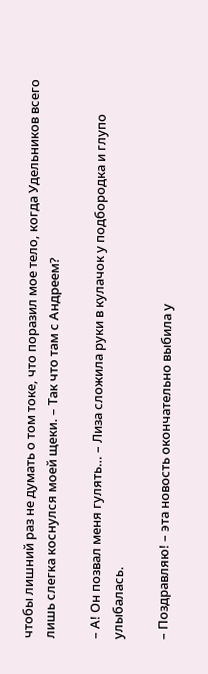чтобы лишний раз не думать о том токе, что поразил мое тело, когда Удельников всего лишь слегка коснулся моей щеки. – Так что там с Андреем?

– А! Он позвал меня гулять… – Лиза сложила руки в кулачок у подбородка и глупо улыбалась.

– Поздравляю! – эта новость окончательно выбила у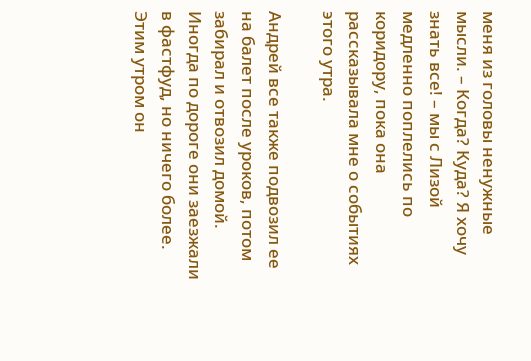меня из головы ненужные мысли. – Когда? Куда? Я хочу знать все! – мы с Лизой медленно поплелись по коридору, пока она рассказывала мне о событиях этого утра.

Андрей все также подвозил ее на балет после уроков, потом забирал и отвозил домой. Иногда по дороге они заезжали в фастфуд, но ничего более. Этим утром он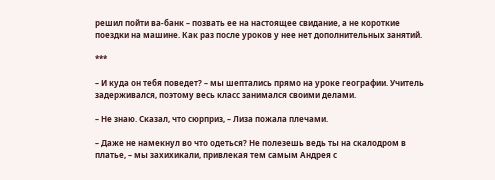решил пойти ва-банк – позвать ее на настоящее свидание, а не короткие поездки на машине. Как раз после уроков у нее нет дополнительных занятий.

***

– И куда он тебя поведет? – мы шептались прямо на уроке географии. Учитель задерживался, поэтому весь класс занимался своими делами.

– Не знаю. Сказал, что сюрприз, – Лиза пожала плечами.

– Даже не намекнул во что одеться? Не полезешь ведь ты на скалодром в платье, – мы захихикали, привлекая тем самым Андрея с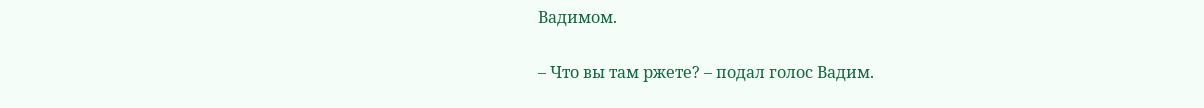Вадимом.

– Что вы там ржете? – подал голос Вадим.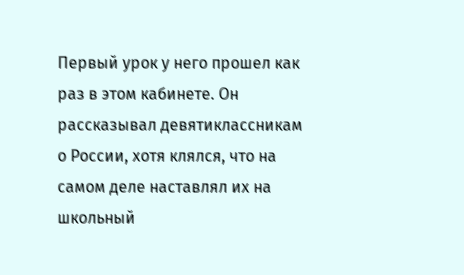Первый урок у него прошел как раз в этом кабинете. Он рассказывал девятиклассникам о России, хотя клялся, что на самом деле наставлял их на школьный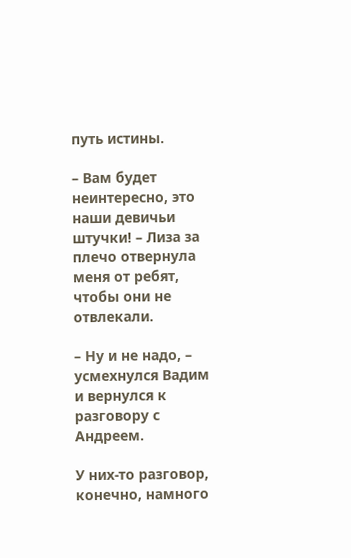путь истины.

– Вам будет неинтересно, это наши девичьи штучки! – Лиза за плечо отвернула меня от ребят, чтобы они не отвлекали.

– Ну и не надо, – усмехнулся Вадим и вернулся к разговору с Андреем.

У них-то разговор, конечно, намного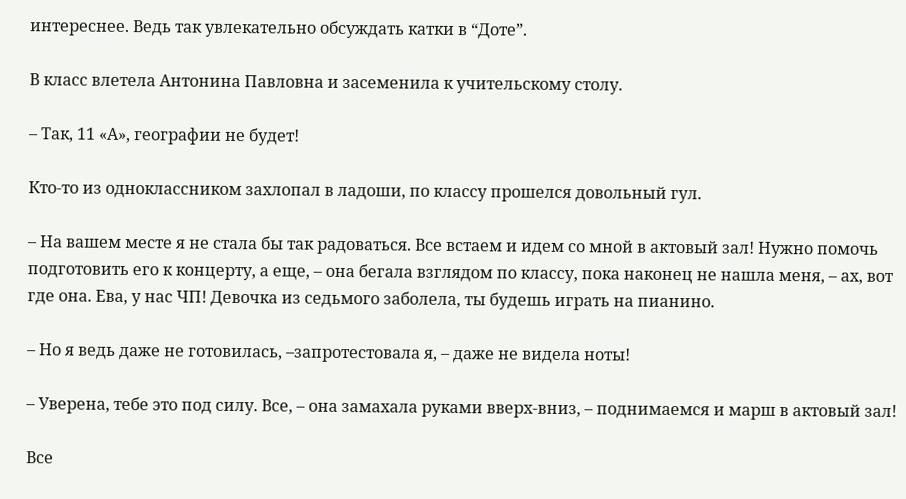интереснее. Ведь так увлекательно обсуждать катки в “Доте”.

В класс влетела Антонина Павловна и засеменила к учительскому столу.

– Так, 11 «А», географии не будет!

Кто-то из одноклассником захлопал в ладоши, по классу прошелся довольный гул.

– На вашем месте я не стала бы так радоваться. Все встаем и идем со мной в актовый зал! Нужно помочь подготовить его к концерту, а еще, – она бегала взглядом по классу, пока наконец не нашла меня, – ах, вот где она. Ева, у нас ЧП! Девочка из седьмого заболела, ты будешь играть на пианино.

– Но я ведь даже не готовилась, –запротестовала я, – даже не видела ноты!

– Уверена, тебе это под силу. Все, – она замахала руками вверх-вниз, – поднимаемся и марш в актовый зал!

Все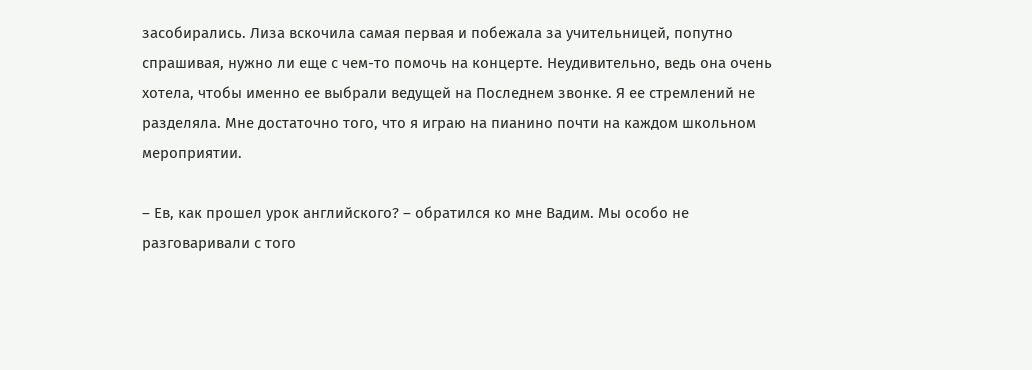засобирались. Лиза вскочила самая первая и побежала за учительницей, попутно спрашивая, нужно ли еще с чем-то помочь на концерте. Неудивительно, ведь она очень хотела, чтобы именно ее выбрали ведущей на Последнем звонке. Я ее стремлений не разделяла. Мне достаточно того, что я играю на пианино почти на каждом школьном мероприятии.

– Ев, как прошел урок английского? – обратился ко мне Вадим. Мы особо не разговаривали с того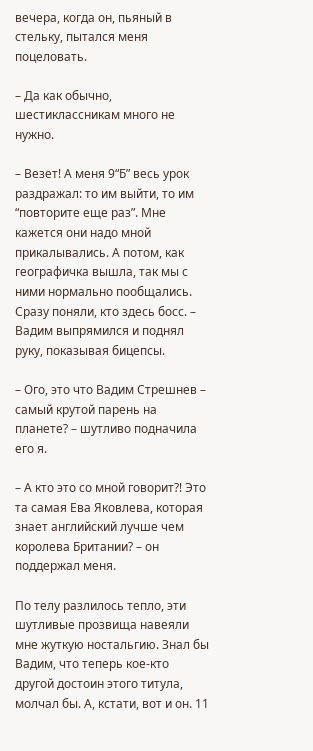вечера, когда он, пьяный в стельку, пытался меня поцеловать.

– Да как обычно, шестиклассникам много не нужно.

– Везет! А меня 9“Б” весь урок раздражал: то им выйти, то им “повторите еще раз”. Мне кажется они надо мной прикалывались. А потом, как географичка вышла, так мы с ними нормально пообщались. Сразу поняли, кто здесь босс. – Вадим выпрямился и поднял руку, показывая бицепсы.

– Ого, это что Вадим Стрешнев – самый крутой парень на планете? – шутливо подначила его я.

– А кто это со мной говорит?! Это та самая Ева Яковлева, которая знает английский лучше чем королева Британии? – он поддержал меня.

По телу разлилось тепло, эти шутливые прозвища навеяли мне жуткую ностальгию. Знал бы Вадим, что теперь кое-кто другой достоин этого титула, молчал бы. А, кстати, вот и он. 11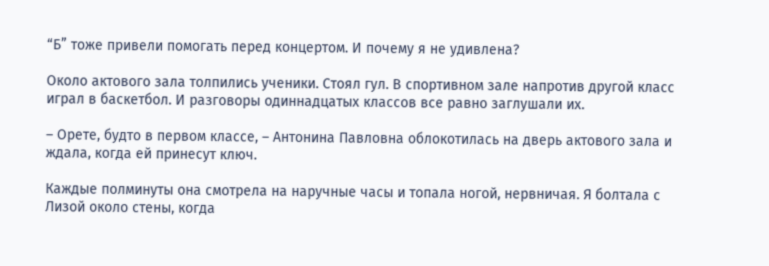“Б” тоже привели помогать перед концертом. И почему я не удивлена?

Около актового зала толпились ученики. Стоял гул. В спортивном зале напротив другой класс играл в баскетбол. И разговоры одиннадцатых классов все равно заглушали их.

– Орете, будто в первом классе, – Антонина Павловна облокотилась на дверь актового зала и ждала, когда ей принесут ключ.

Каждые полминуты она смотрела на наручные часы и топала ногой, нервничая. Я болтала с Лизой около стены, когда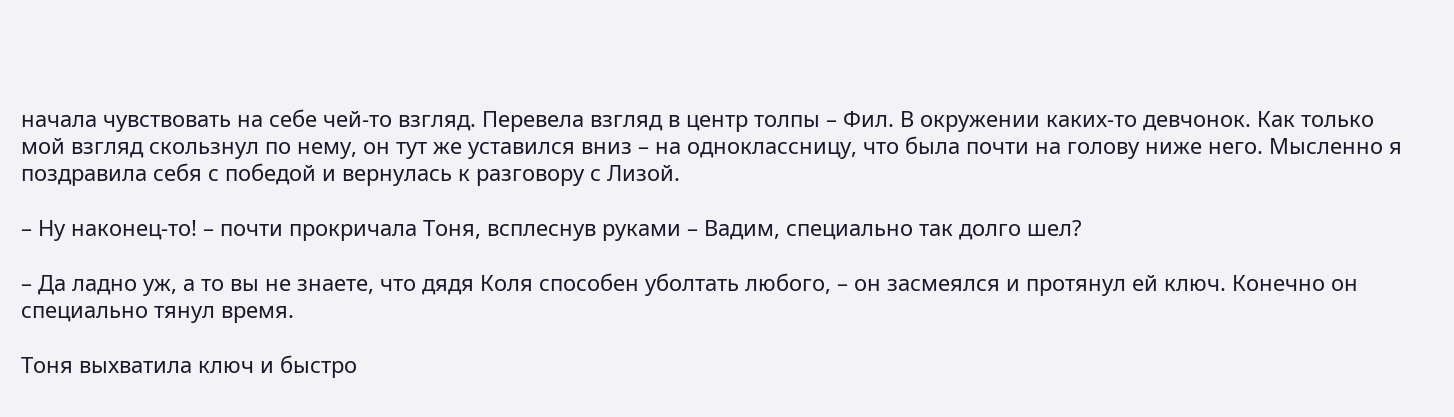начала чувствовать на себе чей-то взгляд. Перевела взгляд в центр толпы – Фил. В окружении каких-то девчонок. Как только мой взгляд скользнул по нему, он тут же уставился вниз – на одноклассницу, что была почти на голову ниже него. Мысленно я поздравила себя с победой и вернулась к разговору с Лизой.

– Ну наконец-то! – почти прокричала Тоня, всплеснув руками – Вадим, специально так долго шел?

– Да ладно уж, а то вы не знаете, что дядя Коля способен уболтать любого, – он засмеялся и протянул ей ключ. Конечно он специально тянул время.

Тоня выхватила ключ и быстро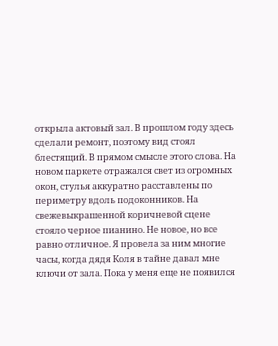открыла актовый зал. В прошлом году здесь сделали ремонт, поэтому вид стоял блестящий. В прямом смысле этого слова. На новом паркете отражался свет из огромных окон, стулья аккуратно расставлены по периметру вдоль подоконников. На свежевыкрашенной коричневой сцене стояло черное пианино. Не новое, но все равно отличное. Я провела за ним многие часы, когда дядя Коля в тайне давал мне ключи от зала. Пока у меня еще не появился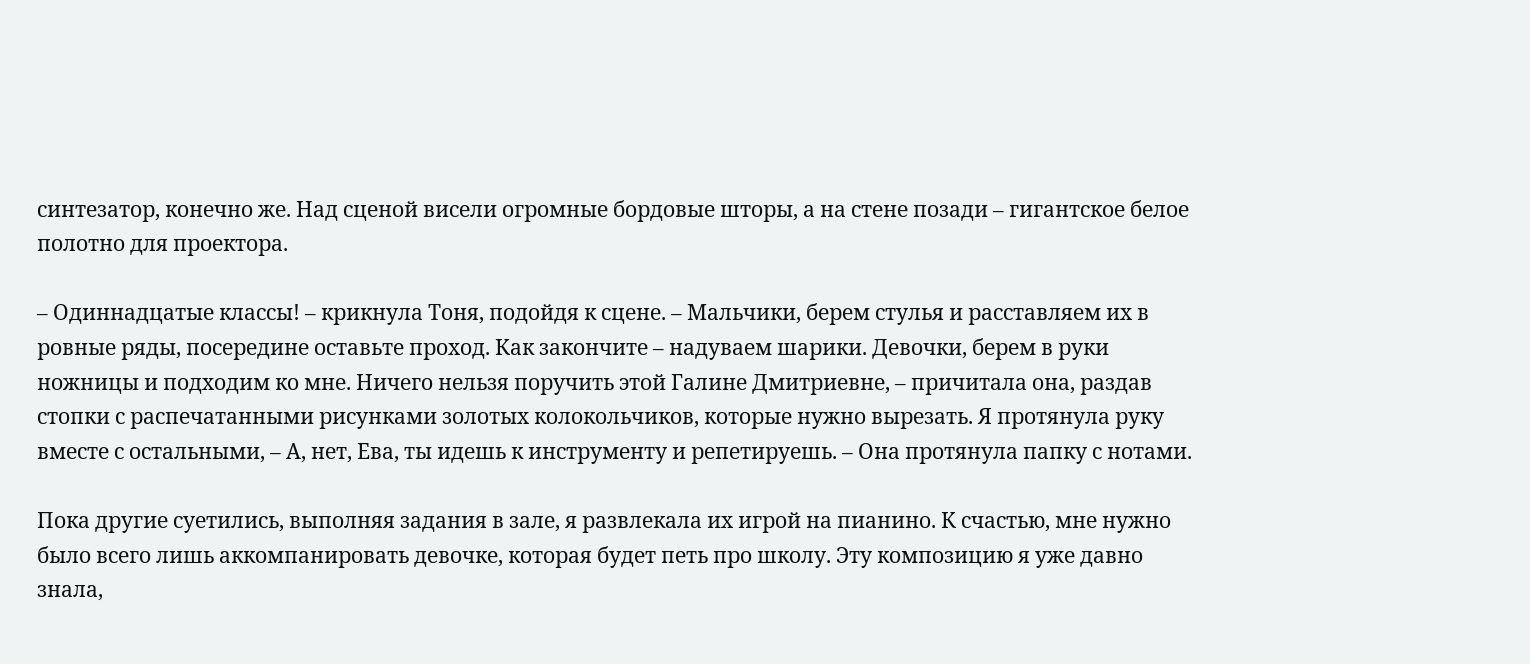синтезатор, конечно же. Над сценой висели огромные бордовые шторы, а на стене позади – гигантское белое полотно для проектора.

– Одиннадцатые классы! – крикнула Тоня, подойдя к сцене. – Мальчики, берем стулья и расставляем их в ровные ряды, посередине оставьте проход. Как закончите – надуваем шарики. Девочки, берем в руки ножницы и подходим ко мне. Ничего нельзя поручить этой Галине Дмитриевне, – причитала она, раздав стопки с распечатанными рисунками золотых колокольчиков, которые нужно вырезать. Я протянула руку вместе с остальными, – А, нет, Ева, ты идешь к инструменту и репетируешь. – Она протянула папку с нотами.

Пока другие суетились, выполняя задания в зале, я развлекала их игрой на пианино. К счастью, мне нужно было всего лишь аккомпанировать девочке, которая будет петь про школу. Эту композицию я уже давно знала,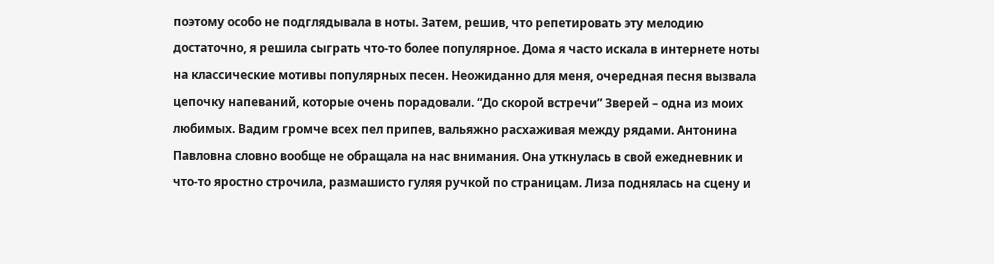поэтому особо не подглядывала в ноты. Затем, решив, что репетировать эту мелодию достаточно, я решила сыграть что-то более популярное. Дома я часто искала в интернете ноты на классические мотивы популярных песен. Неожиданно для меня, очередная песня вызвала цепочку напеваний, которые очень порадовали. “До скорой встречи” Зверей – одна из моих любимых. Вадим громче всех пел припев, вальяжно расхаживая между рядами. Антонина Павловна словно вообще не обращала на нас внимания. Она уткнулась в свой ежедневник и что-то яростно строчила, размашисто гуляя ручкой по страницам. Лиза поднялась на сцену и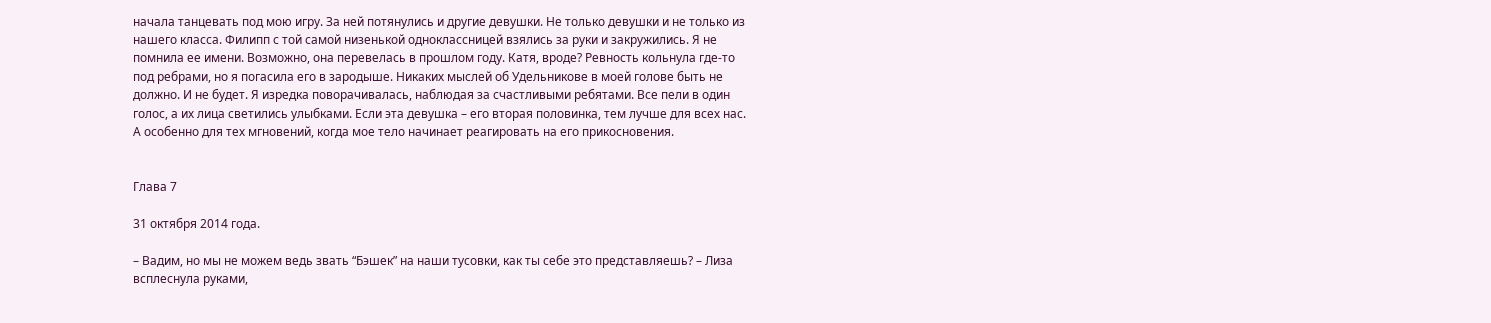начала танцевать под мою игру. За ней потянулись и другие девушки. Не только девушки и не только из нашего класса. Филипп с той самой низенькой одноклассницей взялись за руки и закружились. Я не помнила ее имени. Возможно, она перевелась в прошлом году. Катя, вроде? Ревность кольнула где-то под ребрами, но я погасила его в зародыше. Никаких мыслей об Удельникове в моей голове быть не должно. И не будет. Я изредка поворачивалась, наблюдая за счастливыми ребятами. Все пели в один голос, а их лица светились улыбками. Если эта девушка – его вторая половинка, тем лучше для всех нас. А особенно для тех мгновений, когда мое тело начинает реагировать на его прикосновения.


Глава 7

31 октября 2014 года.

– Вадим, но мы не можем ведь звать “Бэшек” на наши тусовки, как ты себе это представляешь? – Лиза всплеснула руками,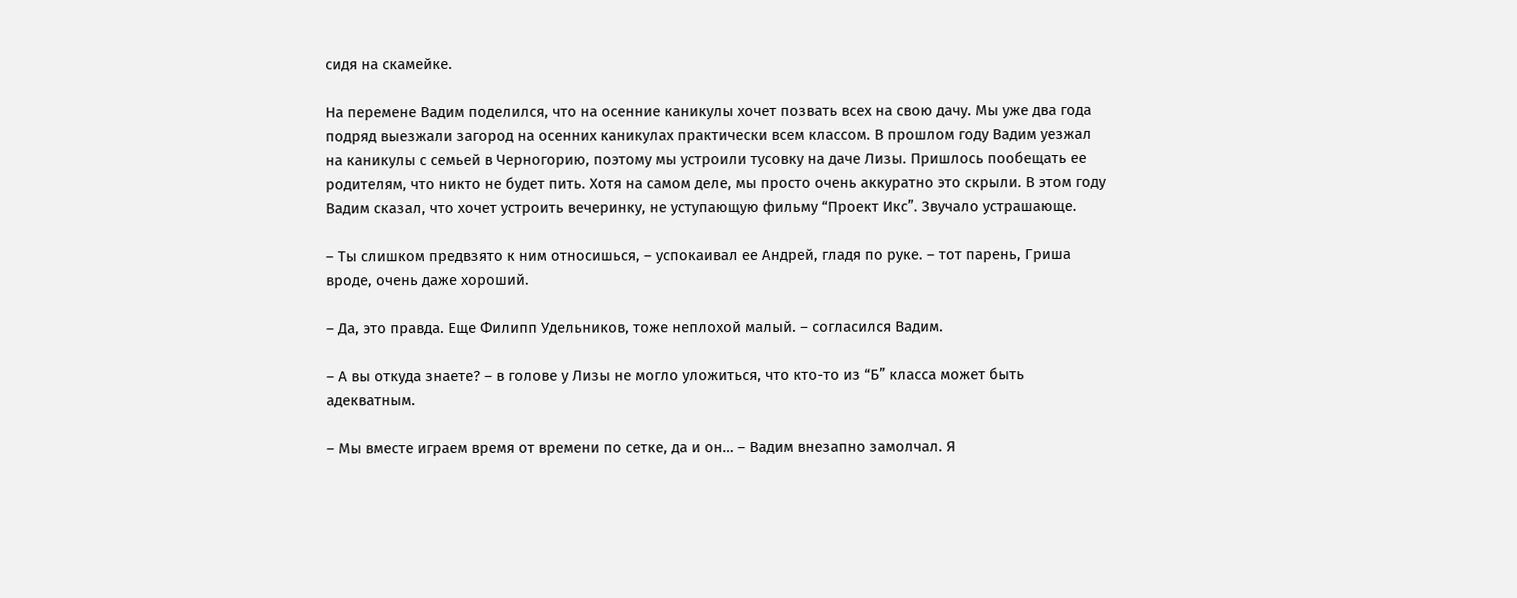сидя на скамейке.

На перемене Вадим поделился, что на осенние каникулы хочет позвать всех на свою дачу. Мы уже два года подряд выезжали загород на осенних каникулах практически всем классом. В прошлом году Вадим уезжал на каникулы с семьей в Черногорию, поэтому мы устроили тусовку на даче Лизы. Пришлось пообещать ее родителям, что никто не будет пить. Хотя на самом деле, мы просто очень аккуратно это скрыли. В этом году Вадим сказал, что хочет устроить вечеринку, не уступающую фильму “Проект Икс”. Звучало устрашающе.

– Ты слишком предвзято к ним относишься, – успокаивал ее Андрей, гладя по руке. – тот парень, Гриша вроде, очень даже хороший.

– Да, это правда. Еще Филипп Удельников, тоже неплохой малый. – согласился Вадим.

– А вы откуда знаете? – в голове у Лизы не могло уложиться, что кто-то из “Б” класса может быть адекватным.

– Мы вместе играем время от времени по сетке, да и он… – Вадим внезапно замолчал. Я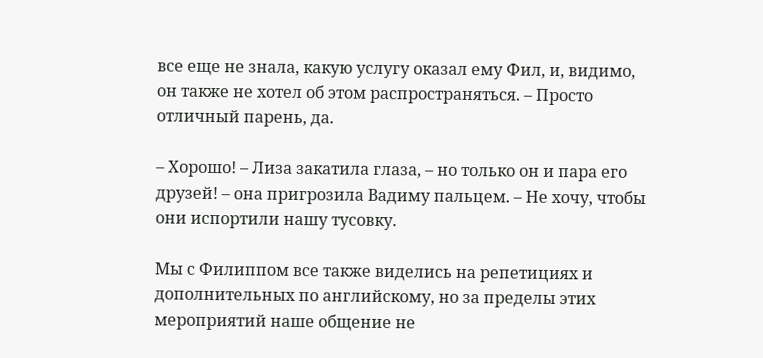все еще не знала, какую услугу оказал ему Фил, и, видимо, он также не хотел об этом распространяться. – Просто отличный парень, да.

– Хорошо! – Лиза закатила глаза, – но только он и пара его друзей! – она пригрозила Вадиму пальцем. – Не хочу, чтобы они испортили нашу тусовку.

Мы с Филиппом все также виделись на репетициях и дополнительных по английскому, но за пределы этих мероприятий наше общение не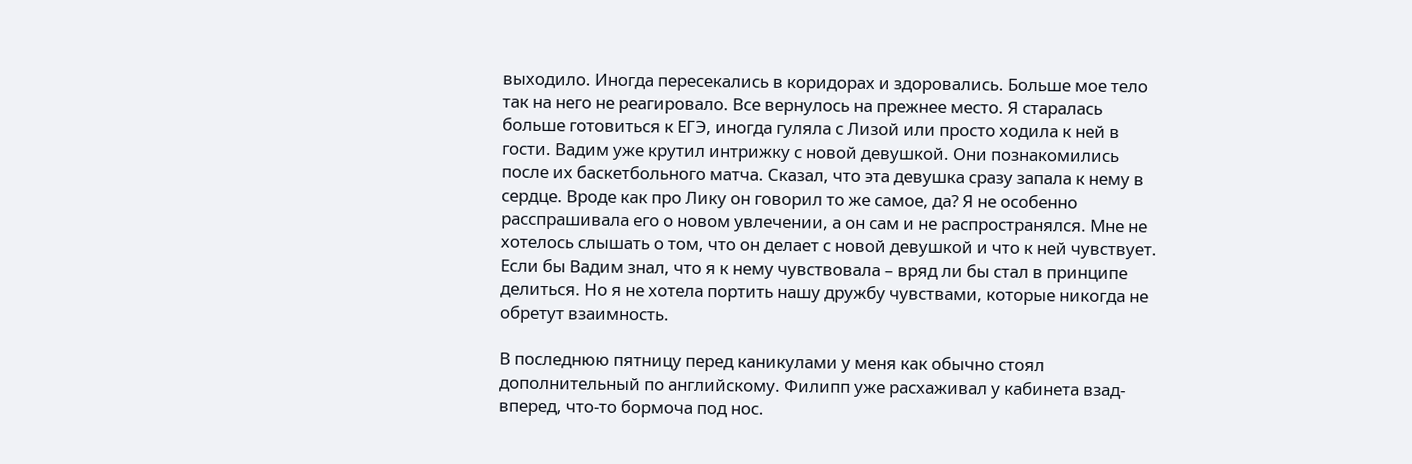выходило. Иногда пересекались в коридорах и здоровались. Больше мое тело так на него не реагировало. Все вернулось на прежнее место. Я старалась больше готовиться к ЕГЭ, иногда гуляла с Лизой или просто ходила к ней в гости. Вадим уже крутил интрижку с новой девушкой. Они познакомились после их баскетбольного матча. Сказал, что эта девушка сразу запала к нему в сердце. Вроде как про Лику он говорил то же самое, да? Я не особенно расспрашивала его о новом увлечении, а он сам и не распространялся. Мне не хотелось слышать о том, что он делает с новой девушкой и что к ней чувствует. Если бы Вадим знал, что я к нему чувствовала – вряд ли бы стал в принципе делиться. Но я не хотела портить нашу дружбу чувствами, которые никогда не обретут взаимность.

В последнюю пятницу перед каникулами у меня как обычно стоял дополнительный по английскому. Филипп уже расхаживал у кабинета взад-вперед, что-то бормоча под нос.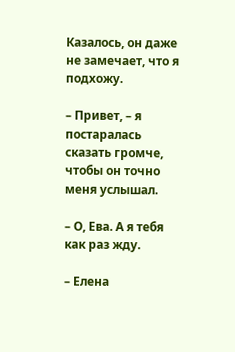Казалось, он даже не замечает, что я подхожу.

– Привет, – я постаралась сказать громче, чтобы он точно меня услышал.

– О, Ева. А я тебя как раз жду.

– Елена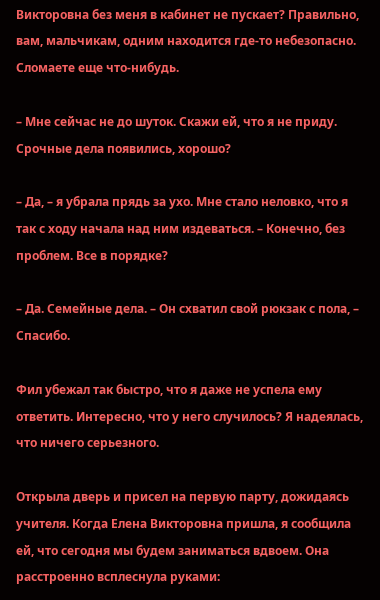Викторовна без меня в кабинет не пускает? Правильно, вам, мальчикам, одним находится где-то небезопасно. Сломаете еще что-нибудь.

– Мне сейчас не до шуток. Скажи ей, что я не приду. Срочные дела появились, хорошо?

– Да, – я убрала прядь за ухо. Мне стало неловко, что я так с ходу начала над ним издеваться. – Конечно, без проблем. Все в порядке?

– Да. Семейные дела. – Он схватил свой рюкзак с пола, – Спасибо.

Фил убежал так быстро, что я даже не успела ему ответить. Интересно, что у него случилось? Я надеялась, что ничего серьезного.

Открыла дверь и присел на первую парту, дожидаясь учителя. Когда Елена Викторовна пришла, я сообщила ей, что сегодня мы будем заниматься вдвоем. Она расстроенно всплеснула руками: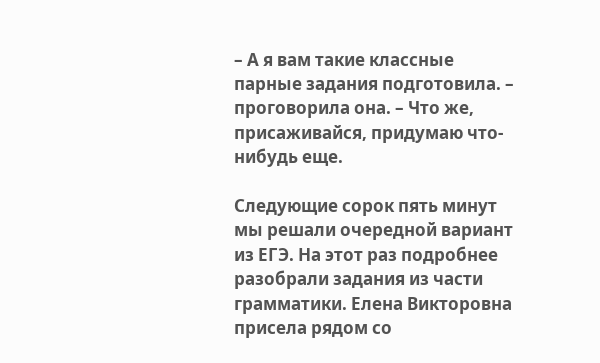– А я вам такие классные парные задания подготовила. – проговорила она. – Что же, присаживайся, придумаю что-нибудь еще.

Следующие сорок пять минут мы решали очередной вариант из ЕГЭ. На этот раз подробнее разобрали задания из части грамматики. Елена Викторовна присела рядом со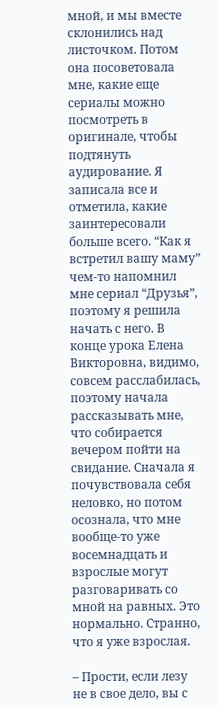мной, и мы вместе склонились над листочком. Потом она посоветовала мне, какие еще сериалы можно посмотреть в оригинале, чтобы подтянуть аудирование. Я записала все и отметила, какие заинтересовали больше всего. “Как я встретил вашу маму” чем-то напомнил мне сериал “Друзья”, поэтому я решила начать с него. В конце урока Елена Викторовна, видимо, совсем расслабилась, поэтому начала рассказывать мне, что собирается вечером пойти на свидание. Сначала я почувствовала себя неловко, но потом осознала, что мне вообще-то уже восемнадцать и взрослые могут разговаривать со мной на равных. Это нормально. Странно, что я уже взрослая.

– Прости, если лезу не в свое дело, вы с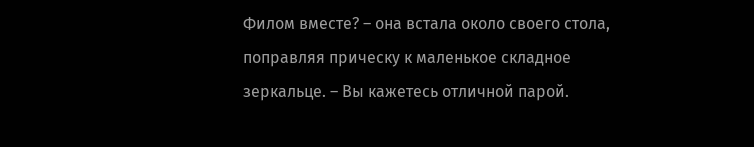Филом вместе? – она встала около своего стола, поправляя прическу к маленькое складное зеркальце. – Вы кажетесь отличной парой.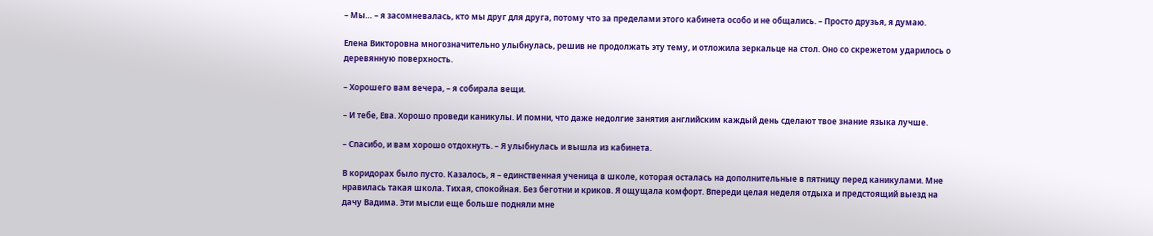– Мы… – я засомневалась, кто мы друг для друга, потому что за пределами этого кабинета особо и не общались. – Просто друзья, я думаю.

Елена Викторовна многозначительно улыбнулась, решив не продолжать эту тему, и отложила зеркальце на стол. Оно со скрежетом ударилось о деревянную поверхность.

– Хорошего вам вечера, – я собирала вещи.

– И тебе, Ева. Хорошо проведи каникулы. И помни, что даже недолгие занятия английским каждый день сделают твое знание языка лучше.

– Спасибо, и вам хорошо отдохнуть. – Я улыбнулась и вышла из кабинета.

В коридорах было пусто. Казалось, я – единственная ученица в школе, которая осталась на дополнительные в пятницу перед каникулами. Мне нравилась такая школа. Тихая, спокойная. Без беготни и криков. Я ощущала комфорт. Впереди целая неделя отдыха и предстоящий выезд на дачу Вадима. Эти мысли еще больше подняли мне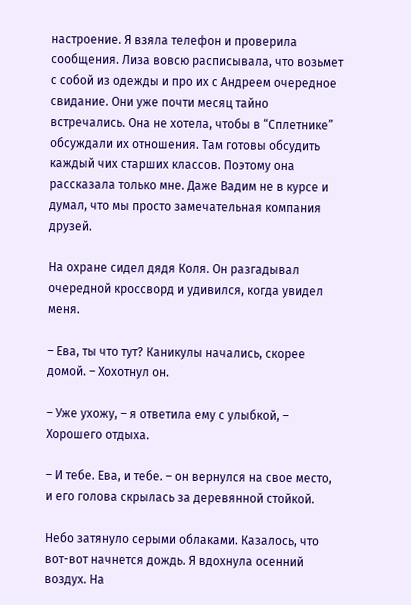настроение. Я взяла телефон и проверила сообщения. Лиза вовсю расписывала, что возьмет с собой из одежды и про их с Андреем очередное свидание. Они уже почти месяц тайно встречались. Она не хотела, чтобы в “Сплетнике” обсуждали их отношения. Там готовы обсудить каждый чих старших классов. Поэтому она рассказала только мне. Даже Вадим не в курсе и думал, что мы просто замечательная компания друзей.

На охране сидел дядя Коля. Он разгадывал очередной кроссворд и удивился, когда увидел меня.

– Ева, ты что тут? Каникулы начались, скорее домой. – Хохотнул он.

– Уже ухожу, – я ответила ему с улыбкой, – Хорошего отдыха.

– И тебе. Ева, и тебе. – он вернулся на свое место, и его голова скрылась за деревянной стойкой.

Небо затянуло серыми облаками. Казалось, что вот-вот начнется дождь. Я вдохнула осенний воздух. На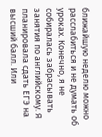ближайшую неделю можно расслабиться и не думать об уроках. Конечно, я не собиралась забрасывать занятия по английскому. Я планировала сдать ЕГЭ на высший балл. Или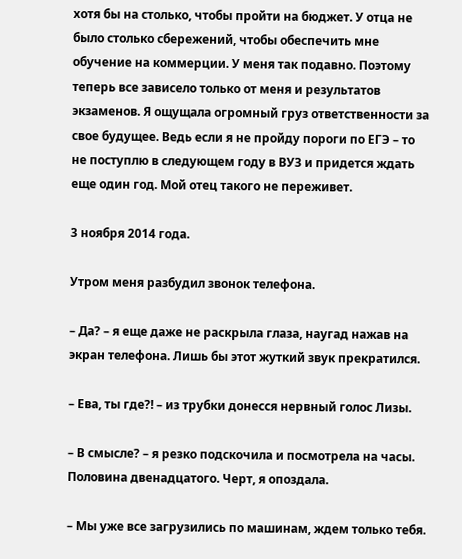хотя бы на столько, чтобы пройти на бюджет. У отца не было столько сбережений, чтобы обеспечить мне обучение на коммерции. У меня так подавно. Поэтому теперь все зависело только от меня и результатов экзаменов. Я ощущала огромный груз ответственности за свое будущее. Ведь если я не пройду пороги по ЕГЭ – то не поступлю в следующем году в ВУЗ и придется ждать еще один год. Мой отец такого не переживет.

3 ноября 2014 года.

Утром меня разбудил звонок телефона.

– Да? – я еще даже не раскрыла глаза, наугад нажав на экран телефона. Лишь бы этот жуткий звук прекратился.

– Ева, ты где?! – из трубки донесся нервный голос Лизы.

– В смысле? – я резко подскочила и посмотрела на часы. Половина двенадцатого. Черт, я опоздала.

– Мы уже все загрузились по машинам, ждем только тебя.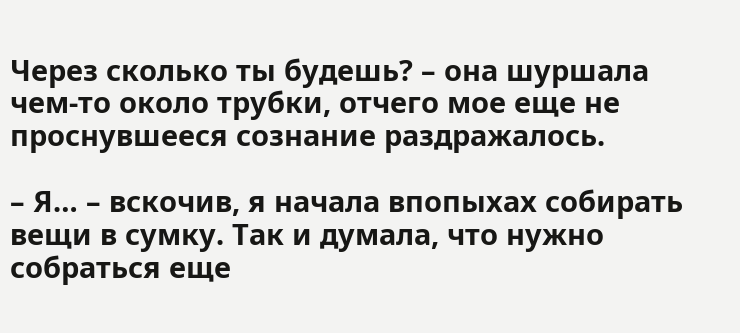Через сколько ты будешь? – она шуршала чем-то около трубки, отчего мое еще не проснувшееся сознание раздражалось.

– Я… – вскочив, я начала впопыхах собирать вещи в сумку. Так и думала, что нужно собраться еще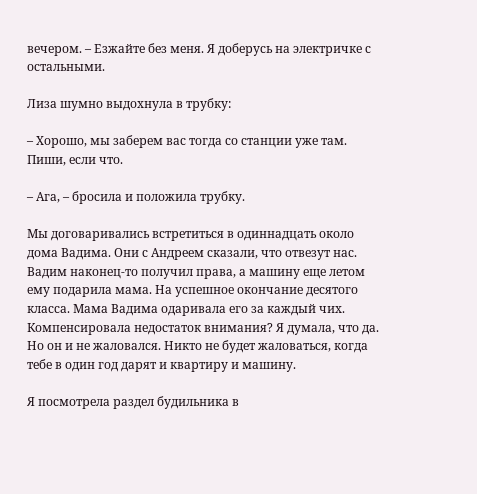вечером. – Езжайте без меня. Я доберусь на электричке с остальными.

Лиза шумно выдохнула в трубку:

– Хорошо, мы заберем вас тогда со станции уже там. Пиши, если что.

– Ага, – бросила и положила трубку.

Мы договаривались встретиться в одиннадцать около дома Вадима. Они с Андреем сказали, что отвезут нас. Вадим наконец-то получил права, а машину еще летом ему подарила мама. На успешное окончание десятого класса. Мама Вадима одаривала его за каждый чих. Компенсировала недостаток внимания? Я думала, что да. Но он и не жаловался. Никто не будет жаловаться, когда тебе в один год дарят и квартиру и машину.

Я посмотрела раздел будильника в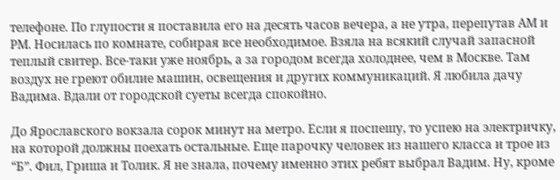телефоне. По глупости я поставила его на десять часов вечера, а не утра, перепутав АМ и РМ. Носилась по комнате, собирая все необходимое. Взяла на всякий случай запасной теплый свитер. Все-таки уже ноябрь, а за городом всегда холоднее, чем в Москве. Там воздух не греют обилие машин, освещения и других коммуникаций. Я любила дачу Вадима. Вдали от городской суеты всегда спокойно.

До Ярославского вокзала сорок минут на метро. Если я поспешу, то успею на электричку, на которой должны поехать остальные. Еще парочку человек из нашего класса и трое из “Б”. Фил, Гриша и Толик. Я не знала, почему именно этих ребят выбрал Вадим. Ну, кроме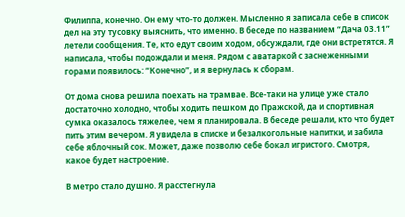Филиппа, конечно. Он ему что-то должен. Мысленно я записала себе в список дел на эту тусовку выяснить, что именно. В беседе по названием “Дача 03.11” летели сообщения. Те, кто едут своим ходом, обсуждали, где они встретятся. Я написала, чтобы подождали и меня. Рядом с аватаркой с заснеженными горами появилось: “Конечно”, и я вернулась к сборам.

От дома снова решила поехать на трамвае. Все-таки на улице уже стало достаточно холодно, чтобы ходить пешком до Пражской, да и спортивная сумка оказалось тяжелее, чем я планировала. В беседе решали, кто что будет пить этим вечером. Я увидела в списке и безалкогольные напитки, и забила себе яблочный сок. Может, даже позволю себе бокал игристого. Смотря, какое будет настроение.

В метро стало душно. Я расстегнула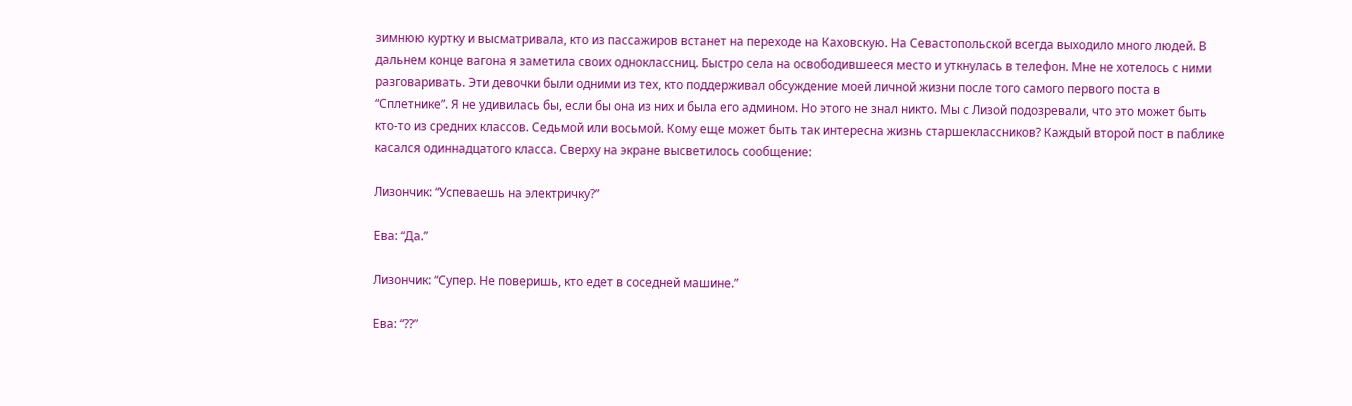зимнюю куртку и высматривала, кто из пассажиров встанет на переходе на Каховскую. На Севастопольской всегда выходило много людей. В дальнем конце вагона я заметила своих одноклассниц. Быстро села на освободившееся место и уткнулась в телефон. Мне не хотелось с ними разговаривать. Эти девочки были одними из тех, кто поддерживал обсуждение моей личной жизни после того самого первого поста в “Сплетнике”. Я не удивилась бы, если бы она из них и была его админом. Но этого не знал никто. Мы с Лизой подозревали, что это может быть кто-то из средних классов. Седьмой или восьмой. Кому еще может быть так интересна жизнь старшеклассников? Каждый второй пост в паблике касался одиннадцатого класса. Сверху на экране высветилось сообщение:

Лизончик: “Успеваешь на электричку?”

Ева: “Да.”

Лизончик: “Супер. Не поверишь, кто едет в соседней машине.”

Ева: “??”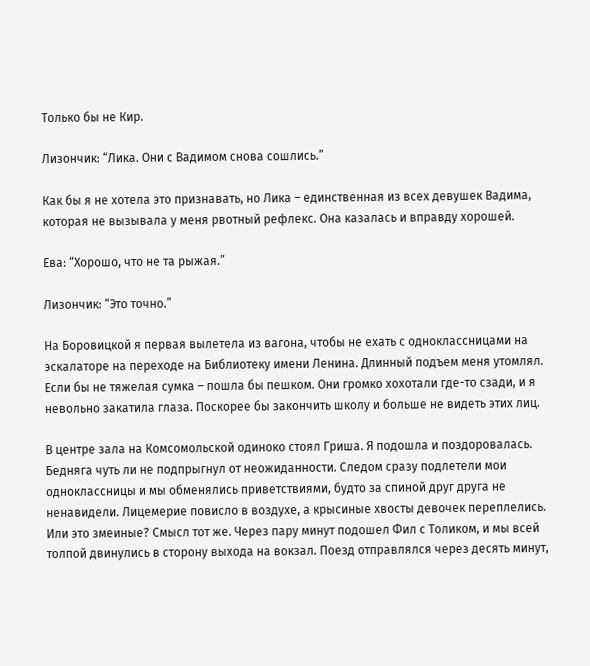Только бы не Кир.

Лизончик: “Лика. Они с Вадимом снова сошлись.”

Как бы я не хотела это признавать, но Лика – единственная из всех девушек Вадима, которая не вызывала у меня рвотный рефлекс. Она казалась и вправду хорошей.

Ева: “Хорошо, что не та рыжая.”

Лизончик: “Это точно.”

На Боровицкой я первая вылетела из вагона, чтобы не ехать с одноклассницами на эскалаторе на переходе на Библиотеку имени Ленина. Длинный подъем меня утомлял. Если бы не тяжелая сумка – пошла бы пешком. Они громко хохотали где-то сзади, и я невольно закатила глаза. Поскорее бы закончить школу и больше не видеть этих лиц.

В центре зала на Комсомольской одиноко стоял Гриша. Я подошла и поздоровалась. Бедняга чуть ли не подпрыгнул от неожиданности. Следом сразу подлетели мои одноклассницы и мы обменялись приветствиями, будто за спиной друг друга не ненавидели. Лицемерие повисло в воздухе, а крысиные хвосты девочек переплелись. Или это змеиные? Смысл тот же. Через пару минут подошел Фил с Толиком, и мы всей толпой двинулись в сторону выхода на вокзал. Поезд отправлялся через десять минут,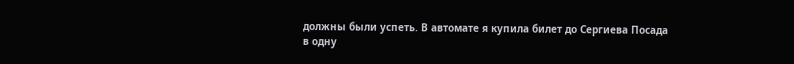должны были успеть. В автомате я купила билет до Сергиева Посада в одну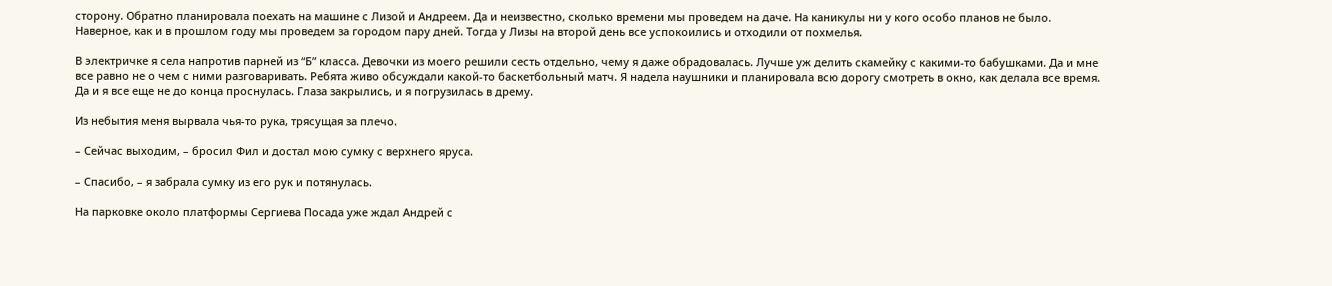сторону. Обратно планировала поехать на машине с Лизой и Андреем. Да и неизвестно, сколько времени мы проведем на даче. На каникулы ни у кого особо планов не было. Наверное, как и в прошлом году мы проведем за городом пару дней. Тогда у Лизы на второй день все успокоились и отходили от похмелья.

В электричке я села напротив парней из “Б” класса. Девочки из моего решили сесть отдельно, чему я даже обрадовалась. Лучше уж делить скамейку с какими-то бабушками. Да и мне все равно не о чем с ними разговаривать. Ребята живо обсуждали какой-то баскетбольный матч. Я надела наушники и планировала всю дорогу смотреть в окно, как делала все время. Да и я все еще не до конца проснулась. Глаза закрылись, и я погрузилась в дрему.

Из небытия меня вырвала чья-то рука, трясущая за плечо.

– Сейчас выходим, – бросил Фил и достал мою сумку с верхнего яруса.

– Спасибо, – я забрала сумку из его рук и потянулась.

На парковке около платформы Сергиева Посада уже ждал Андрей с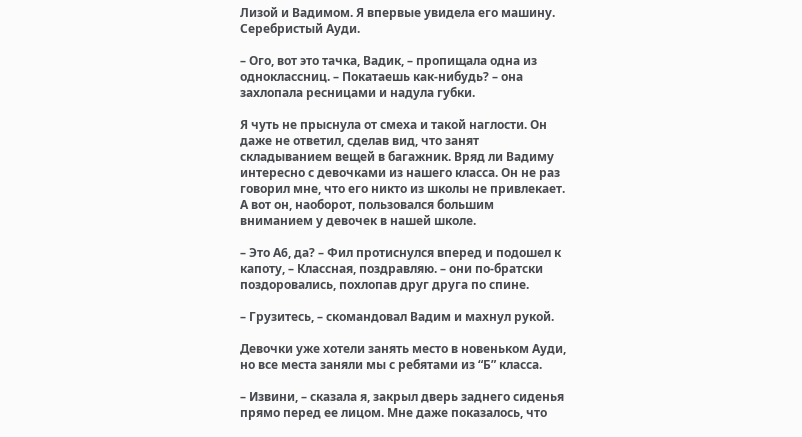Лизой и Вадимом. Я впервые увидела его машину. Серебристый Ауди.

– Ого, вот это тачка, Вадик, – пропищала одна из одноклассниц. – Покатаешь как-нибудь? – она захлопала ресницами и надула губки.

Я чуть не прыснула от смеха и такой наглости. Он даже не ответил, сделав вид, что занят складыванием вещей в багажник. Вряд ли Вадиму интересно с девочками из нашего класса. Он не раз говорил мне, что его никто из школы не привлекает. А вот он, наоборот, пользовался большим вниманием у девочек в нашей школе.

– Это А6, да? – Фил протиснулся вперед и подошел к капоту, – Классная, поздравляю. – они по-братски поздоровались, похлопав друг друга по спине.

– Грузитесь, – скомандовал Вадим и махнул рукой.

Девочки уже хотели занять место в новеньком Ауди, но все места заняли мы с ребятами из “Б” класса.

– Извини, – сказала я, закрыл дверь заднего сиденья прямо перед ее лицом. Мне даже показалось, что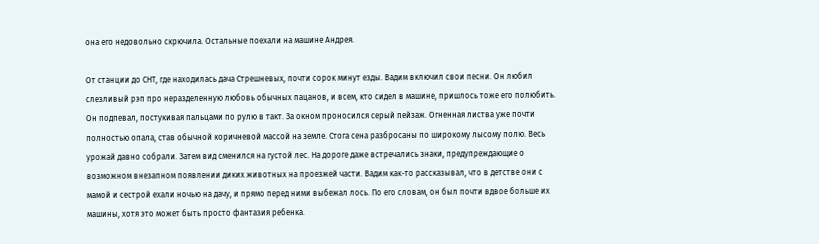она его недовольно скрючила. Остальные поехали на машине Андрея.

От станции до СНТ, где находилась дача Стрешневых, почти сорок минут езды. Вадим включил свои песни. Он любил слезливый рэп про неразделенную любовь обычных пацанов, и всем, кто сидел в машине, пришлось тоже его полюбить. Он подпевал, постукивая пальцами по рулю в такт. За окном проносился серый пейзаж. Огненная листва уже почти полностью опала, став обычной коричневой массой на земле. Стога сена разбросаны по широкому лысому полю. Весь урожай давно собрали. Затем вид сменился на густой лес. На дороге даже встречались знаки, предупреждающие о возможном внезапном появлении диких животных на проезжей части. Вадим как-то рассказывал, что в детстве они с мамой и сестрой ехали ночью на дачу, и прямо перед ними выбежал лось. По его словам, он был почти вдвое больше их машины, хотя это может быть просто фантазия ребенка.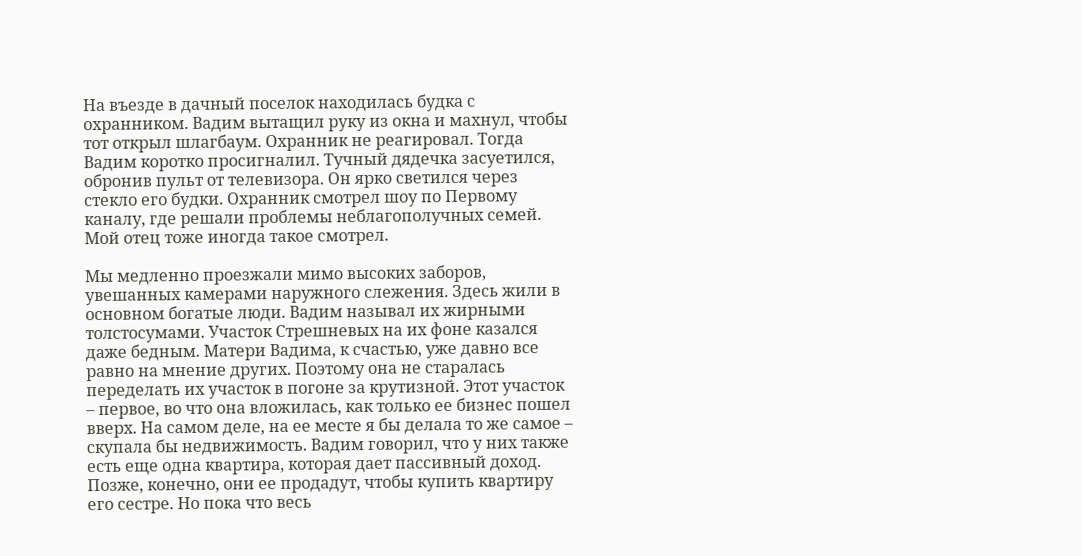На въезде в дачный поселок находилась будка с охранником. Вадим вытащил руку из окна и махнул, чтобы тот открыл шлагбаум. Охранник не реагировал. Тогда Вадим коротко просигналил. Тучный дядечка засуетился, обронив пульт от телевизора. Он ярко светился через стекло его будки. Охранник смотрел шоу по Первому каналу, где решали проблемы неблагополучных семей. Мой отец тоже иногда такое смотрел.

Мы медленно проезжали мимо высоких заборов, увешанных камерами наружного слежения. Здесь жили в основном богатые люди. Вадим называл их жирными толстосумами. Участок Стрешневых на их фоне казался даже бедным. Матери Вадима, к счастью, уже давно все равно на мнение других. Поэтому она не старалась переделать их участок в погоне за крутизной. Этот участок – первое, во что она вложилась, как только ее бизнес пошел вверх. На самом деле, на ее месте я бы делала то же самое – скупала бы недвижимость. Вадим говорил, что у них также есть еще одна квартира, которая дает пассивный доход. Позже, конечно, они ее продадут, чтобы купить квартиру его сестре. Но пока что весь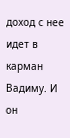доход с нее идет в карман Вадиму. И он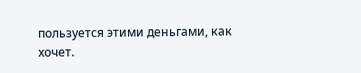пользуется этими деньгами, как хочет.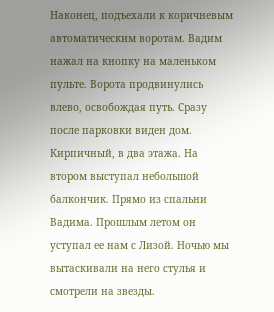Наконец, подъехали к коричневым автоматическим воротам. Вадим нажал на кнопку на маленьком пульте. Ворота продвинулись влево, освобождая путь. Сразу после парковки виден дом. Кирпичный, в два этажа. На втором выступал небольшой балкончик. Прямо из спальни Вадима. Прошлым летом он уступал ее нам с Лизой. Ночью мы вытаскивали на него стулья и смотрели на звезды.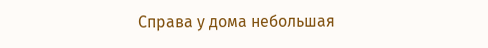Справа у дома небольшая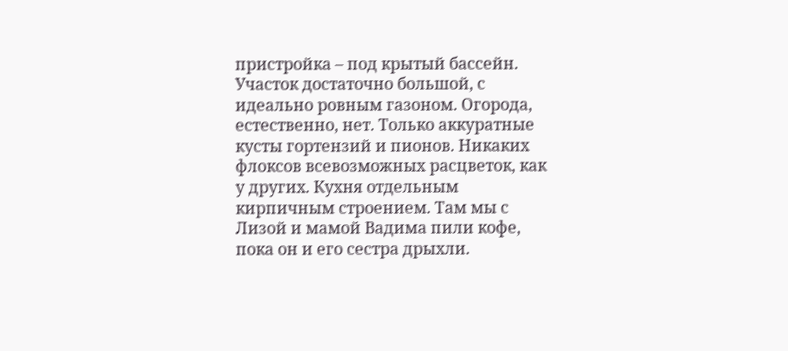пристройка – под крытый бассейн. Участок достаточно большой, с идеально ровным газоном. Огорода, естественно, нет. Только аккуратные кусты гортензий и пионов. Никаких флоксов всевозможных расцветок, как у других. Кухня отдельным кирпичным строением. Там мы с Лизой и мамой Вадима пили кофе, пока он и его сестра дрыхли.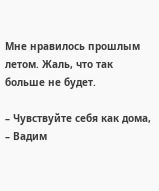Мне нравилось прошлым летом. Жаль, что так больше не будет.

– Чувствуйте себя как дома, – Вадим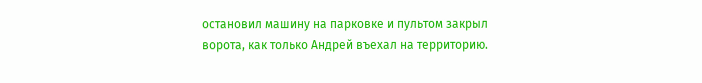остановил машину на парковке и пультом закрыл ворота, как только Андрей въехал на территорию.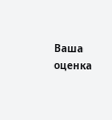Ваша оценка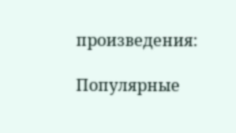произведения:

Популярные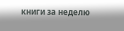книги за неделю